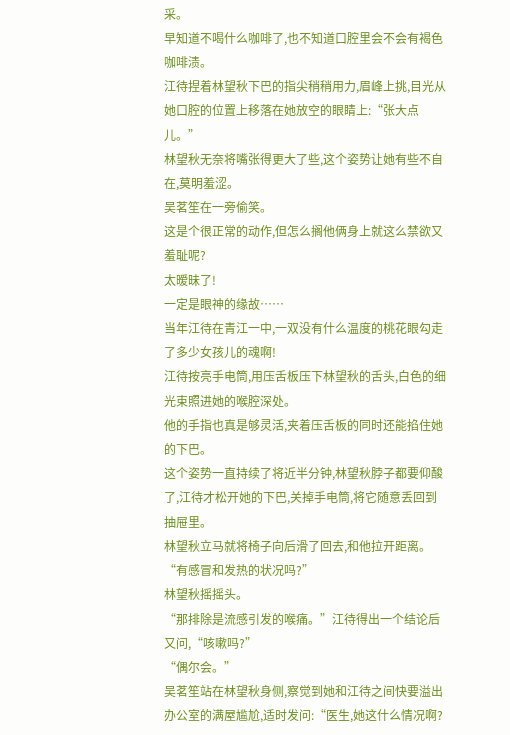采。
早知道不喝什么咖啡了,也不知道口腔里会不会有褐色咖啡渍。
江待捏着林望秋下巴的指尖稍稍用力,眉峰上挑,目光从她口腔的位置上移落在她放空的眼睛上:“张大点儿。”
林望秋无奈将嘴张得更大了些,这个姿势让她有些不自在,莫明羞涩。
吴茗笙在一旁偷笑。
这是个很正常的动作,但怎么搁他俩身上就这么禁欲又羞耻呢?
太暧昧了!
一定是眼神的缘故……
当年江待在青江一中,一双没有什么温度的桃花眼勾走了多少女孩儿的魂啊!
江待按亮手电筒,用压舌板压下林望秋的舌头,白色的细光束照进她的喉腔深处。
他的手指也真是够灵活,夹着压舌板的同时还能掐住她的下巴。
这个姿势一直持续了将近半分钟,林望秋脖子都要仰酸了,江待才松开她的下巴,关掉手电筒,将它随意丢回到抽屉里。
林望秋立马就将椅子向后滑了回去,和他拉开距离。
“有感冒和发热的状况吗?”
林望秋摇摇头。
“那排除是流感引发的喉痛。”江待得出一个结论后又问,“咳嗽吗?”
“偶尔会。”
吴茗笙站在林望秋身侧,察觉到她和江待之间快要溢出办公室的满屋尴尬,适时发问:“医生,她这什么情况啊?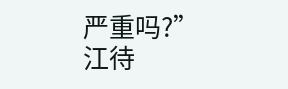严重吗?”
江待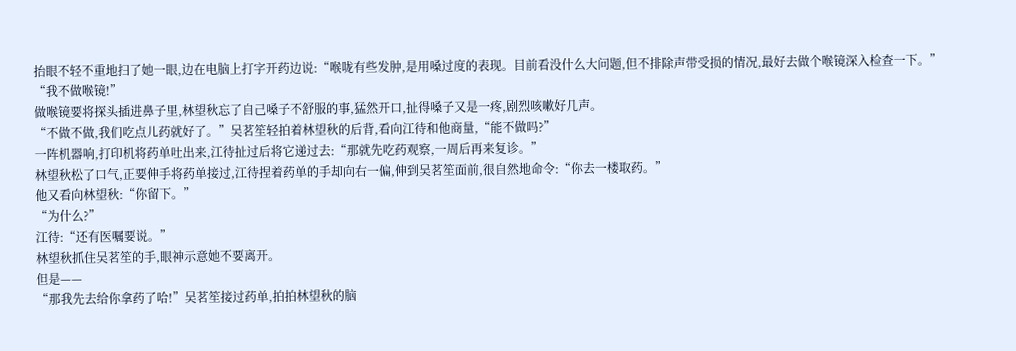抬眼不轻不重地扫了她一眼,边在电脑上打字开药边说:“喉咙有些发肿,是用嗓过度的表现。目前看没什么大问题,但不排除声带受损的情况,最好去做个喉镜深入检查一下。”
“我不做喉镜!”
做喉镜要将探头插进鼻子里,林望秋忘了自己嗓子不舒服的事,猛然开口,扯得嗓子又是一疼,剧烈咳嗽好几声。
“不做不做,我们吃点儿药就好了。”吴茗笙轻拍着林望秋的后背,看向江待和他商量,“能不做吗?”
一阵机器响,打印机将药单吐出来,江待扯过后将它递过去:“那就先吃药观察,一周后再来复诊。”
林望秋松了口气,正要伸手将药单接过,江待捏着药单的手却向右一偏,伸到吴茗笙面前,很自然地命令:“你去一楼取药。”
他又看向林望秋:“你留下。”
“为什么?”
江待:“还有医嘱要说。”
林望秋抓住吴茗笙的手,眼神示意她不要离开。
但是——
“那我先去给你拿药了哈!”吴茗笙接过药单,拍拍林望秋的脑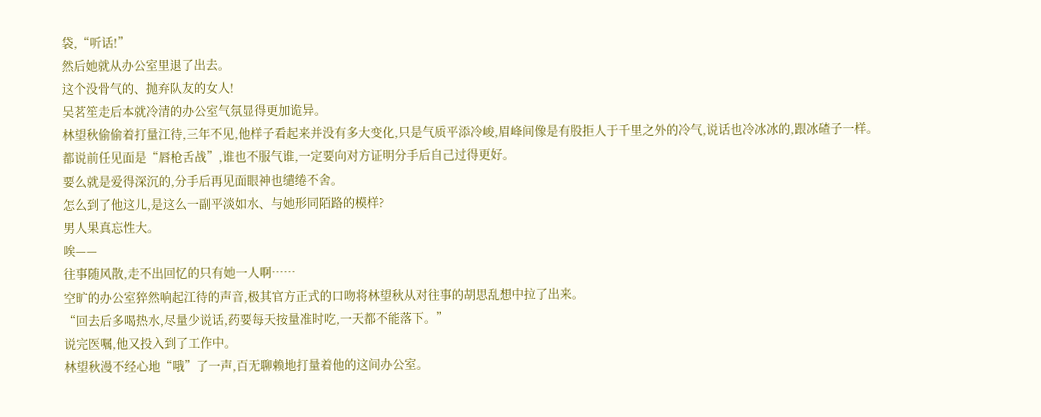袋,“听话!”
然后她就从办公室里退了出去。
这个没骨气的、抛弃队友的女人!
吴茗笙走后本就冷清的办公室气氛显得更加诡异。
林望秋偷偷着打量江待,三年不见,他样子看起来并没有多大变化,只是气质平添冷峻,眉峰间像是有股拒人于千里之外的冷气,说话也冷冰冰的,跟冰碴子一样。
都说前任见面是“唇枪舌战”,谁也不服气谁,一定要向对方证明分手后自己过得更好。
要么就是爱得深沉的,分手后再见面眼神也缱绻不舍。
怎么到了他这儿,是这么一副平淡如水、与她形同陌路的模样?
男人果真忘性大。
唉——
往事随风散,走不出回忆的只有她一人啊……
空旷的办公室猝然响起江待的声音,极其官方正式的口吻将林望秋从对往事的胡思乱想中拉了出来。
“回去后多喝热水,尽量少说话,药要每天按量准时吃,一天都不能落下。”
说完医嘱,他又投入到了工作中。
林望秋漫不经心地“哦”了一声,百无聊赖地打量着他的这间办公室。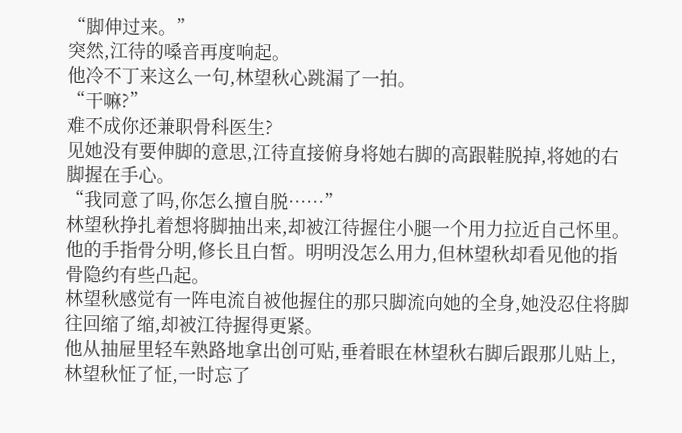“脚伸过来。”
突然,江待的嗓音再度响起。
他冷不丁来这么一句,林望秋心跳漏了一拍。
“干嘛?”
难不成你还兼职骨科医生?
见她没有要伸脚的意思,江待直接俯身将她右脚的高跟鞋脱掉,将她的右脚握在手心。
“我同意了吗,你怎么擅自脱……”
林望秋挣扎着想将脚抽出来,却被江待握住小腿一个用力拉近自己怀里。
他的手指骨分明,修长且白皙。明明没怎么用力,但林望秋却看见他的指骨隐约有些凸起。
林望秋感觉有一阵电流自被他握住的那只脚流向她的全身,她没忍住将脚往回缩了缩,却被江待握得更紧。
他从抽屉里轻车熟路地拿出创可贴,垂着眼在林望秋右脚后跟那儿贴上,林望秋怔了怔,一时忘了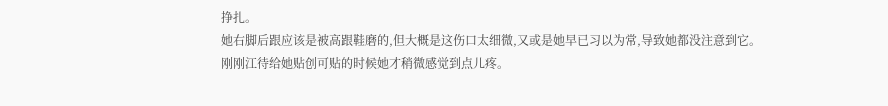挣扎。
她右脚后跟应该是被高跟鞋磨的,但大概是这伤口太细微,又或是她早已习以为常,导致她都没注意到它。
刚刚江待给她贴创可贴的时候她才稍微感觉到点儿疼。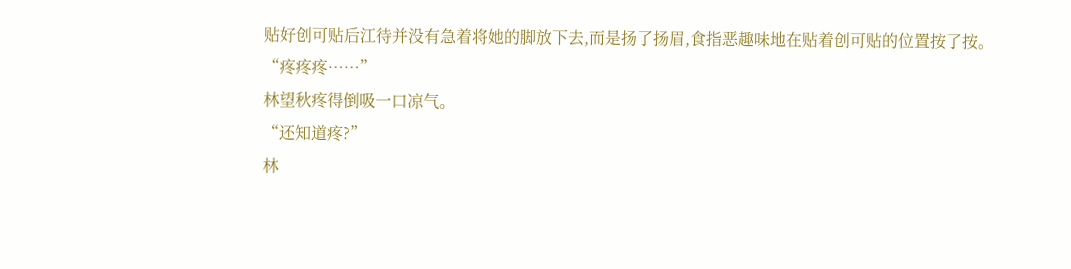贴好创可贴后江待并没有急着将她的脚放下去,而是扬了扬眉,食指恶趣味地在贴着创可贴的位置按了按。
“疼疼疼……”
林望秋疼得倒吸一口凉气。
“还知道疼?”
林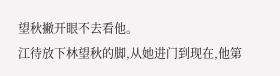望秋撇开眼不去看他。
江待放下林望秋的脚,从她进门到现在,他第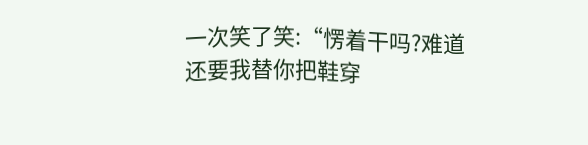一次笑了笑:“愣着干吗?难道还要我替你把鞋穿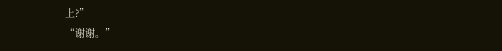上?”
“谢谢。”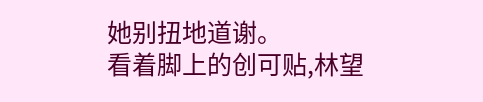她别扭地道谢。
看着脚上的创可贴,林望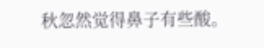秋忽然觉得鼻子有些酸。